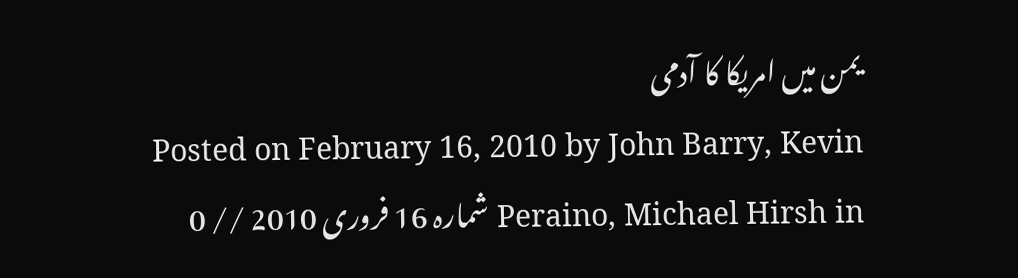یمن میں امریکا کا آدمی
Posted on February 16, 2010 by John Barry, Kevin Peraino, Michael Hirsh in شمارہ 16 فروری 2010 // 0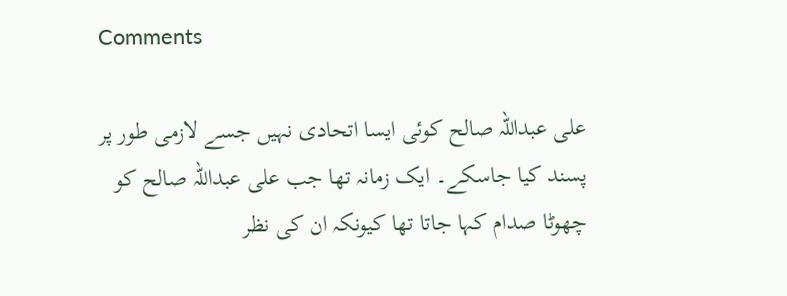Comments

علی عبداللہ صالح کوئی ایسا اتحادی نہیں جسے لازمی طور پر پسند کیا جاسکے۔ ایک زمانہ تھا جب علی عبداللہ صالح کو چھوٹا صدام کہا جاتا تھا کیونکہ ان کی نظر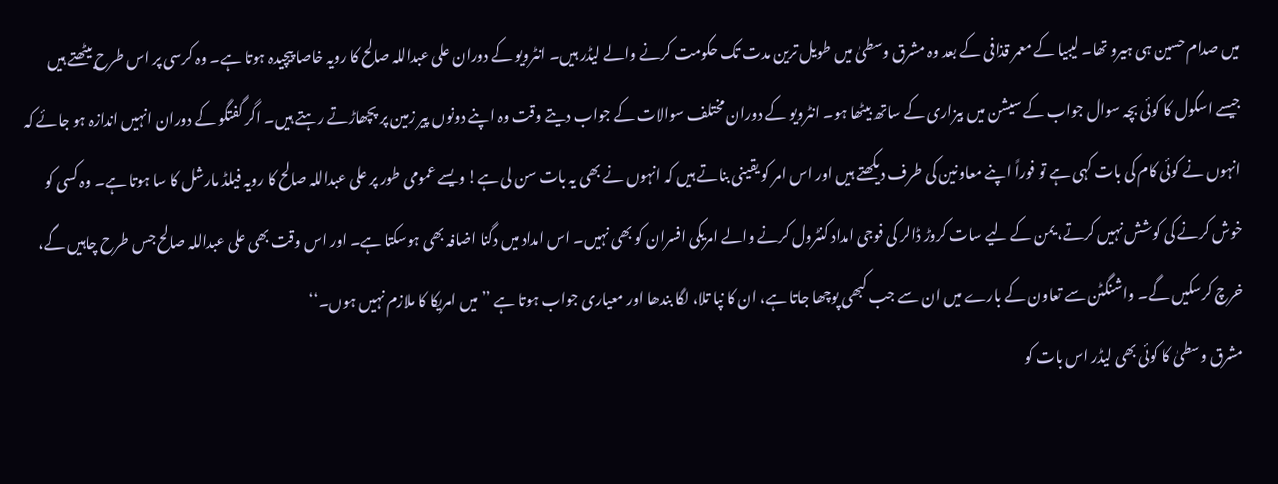میں صدام حسین ہی ہیرو تھا۔ لیبیا کے معمر قذافی کے بعد وہ مشرق وسطیٰ میں طویل ترین مدت تک حکومت کرنے والے لیڈر ہیں۔ انٹرویو کے دوران علی عبداللہ صالح کا رویہ خاصا پیچیدہ ہوتا ہے۔ وہ کرسی پر اس طرح بیٹھتے ہیں جیسے اسکول کا کوئی بچہ سوال جواب کے سیشن میں بیزاری کے ساتھ بیٹھا ہو۔ انٹرویو کے دوران مختلف سوالات کے جواب دیتے وقت وہ اپنے دونوں پیر زمین پر پچھاڑتے رہتے ہیں۔ اگر گفتگو کے دوران انہیں اندازہ ہو جائے کہ انہوں نے کوئی کام کی بات کہی ہے تو فوراً اپنے معاونین کی طرف دیکھتے ہیں اور اس امر کو یقینی بناتے ہیں کہ انہوں نے بھی یہ بات سن لی ہے! ویسے عمومی طور پر علی عبداللہ صالح کا رویہ فیلڈ مارشل کا سا ہوتا ہے۔ وہ کسی کو خوش کرنے کی کوشش نہیں کرتے، یمن کے لیے سات کروڑ ڈالر کی فوجی امداد کنٹرول کرنے والے امریکی افسران کو بھی نہیں۔ اس امداد میں دگنا اضافہ بھی ہوسکتا ہے۔ اور اس وقت بھی علی عبداللہ صالح جس طرح چاہیں گے، خرچ کرسکیں گے۔ واشنگٹن سے تعاون کے بارے میں ان سے جب کبھی پوچھا جاتا ہے، ان کا نپا تلا، لگا بندھا اور معیاری جواب ہوتا ہے ’’میں امریکا کا ملازم نہیں ہوں۔‘‘
مشرق وسطیٰ کا کوئی بھی لیڈر اس بات کو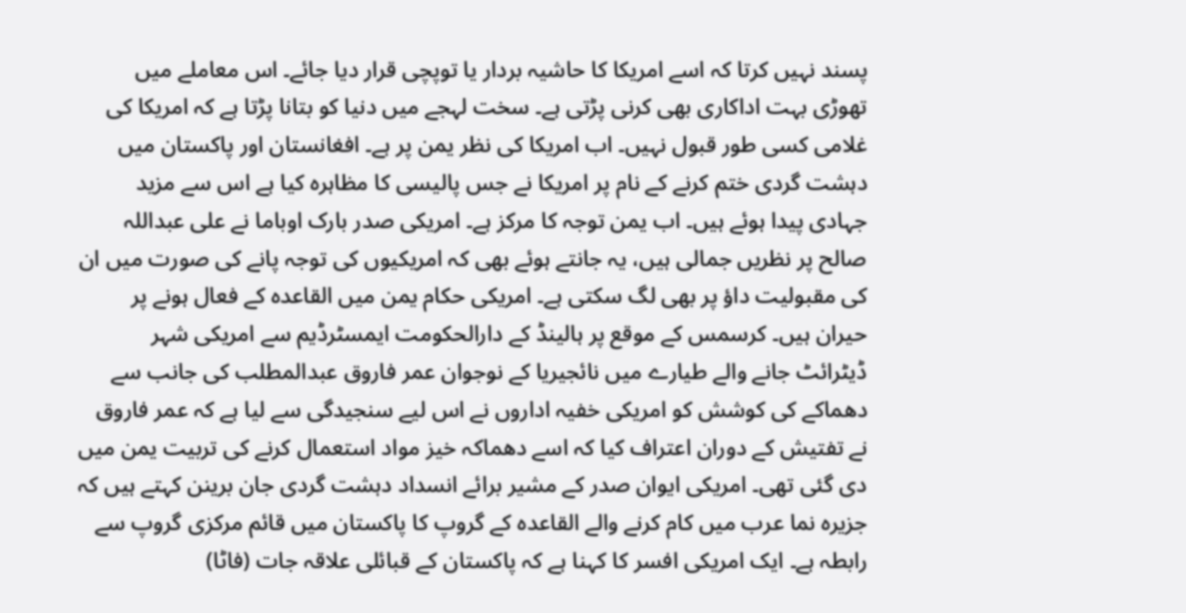پسند نہیں کرتا کہ اسے امریکا کا حاشیہ بردار یا توپچی قرار دیا جائے۔ اس معاملے میں تھوڑی بہت اداکاری بھی کرنی پڑتی ہے۔ سخت لہجے میں دنیا کو بتانا پڑتا ہے کہ امریکا کی غلامی کسی طور قبول نہیں۔ اب امریکا کی نظر یمن پر ہے۔ افغانستان اور پاکستان میں دہشت گردی ختم کرنے کے نام پر امریکا نے جس پالیسی کا مظاہرہ کیا ہے اس سے مزید جہادی پیدا ہوئے ہیں۔ اب یمن توجہ کا مرکز ہے۔ امریکی صدر بارک اوباما نے علی عبداللہ صالح پر نظریں جمالی ہیں، یہ جانتے ہوئے بھی کہ امریکیوں کی توجہ پانے کی صورت میں ان کی مقبولیت داؤ پر بھی لگ سکتی ہے۔ امریکی حکام یمن میں القاعدہ کے فعال ہونے پر حیران ہیں۔ کرسمس کے موقع پر ہالینڈ کے دارالحکومت ایمسٹرڈیم سے امریکی شہر ڈیٹرائٹ جانے والے طیارے میں نائجیریا کے نوجوان عمر فاروق عبدالمطلب کی جانب سے دھماکے کی کوشش کو امریکی خفیہ اداروں نے اس لیے سنجیدگی سے لیا ہے کہ عمر فاروق نے تفتیش کے دوران اعتراف کیا کہ اسے دھماکہ خیز مواد استعمال کرنے کی تربیت یمن میں دی گئی تھی۔ امریکی ایوان صدر کے مشیر برائے انسداد دہشت گردی جان برینن کہتے ہیں کہ جزیرہ نما عرب میں کام کرنے والے القاعدہ کے گروپ کا پاکستان میں قائم مرکزی گروپ سے رابطہ ہے۔ ایک امریکی افسر کا کہنا ہے کہ پاکستان کے قبائلی علاقہ جات (فاٹا)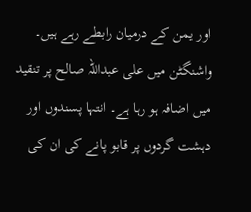اور یمن کے درمیان رابطے رہے ہیں۔
واشنگٹن میں علی عبداللہ صالح پر تنقید میں اضافہ ہو رہا ہے۔ انتہا پسندوں اور دہشت گردوں پر قابو پانے کی ان کی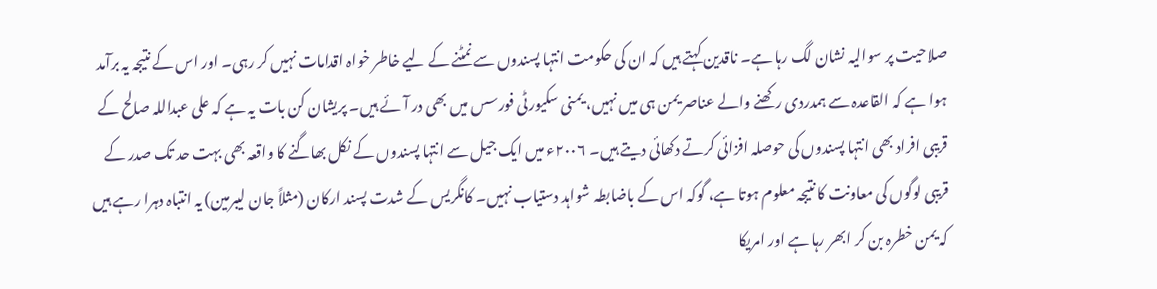صلاحیت پر سوالیہ نشان لگ رہا ہے۔ ناقدین کہتے ہیں کہ ان کی حکومت انتہا پسندوں سے نمٹنے کے لیے خاطر خواہ اقدامات نہیں کر رہی۔ اور اس کے نتیجہ یہ برآمد ہوا ہے کہ القاعدہ سے ہمدردی رکھنے والے عناصر یمن ہی میں نہیں، یمنی سکیورٹی فورسس میں بھی در آئے ہیں۔ پریشان کن بات یہ ہے کہ علی عبداللہ صالح کے قریبی افراد بھی انتہا پسندوں کی حوصلہ افزائی کرتے دکھائی دیتے ہیں۔ ۲۰۰۶ء میں ایک جیل سے انتہا پسندوں کے نکل بھاگنے کا واقعہ بھی بہت حد تک صدر کے قریبی لوگوں کی معاونت کا نتیجہ معلوم ہوتا ہے، گوکہ اس کے باضابطہ شواہد دستیاب نہیں۔ کانگریس کے شدت پسند ارکان (مثلاً جان لیبرمین) یہ انتباہ دہرا رہے ہیں کہ یمن خطرہ بن کر ابھر رہا ہے اور امریکا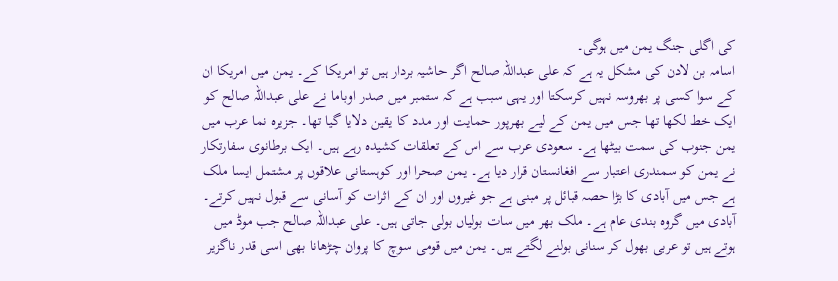کی اگلی جنگ یمن میں ہوگی۔
اسامہ بن لادن کی مشکل یہ ہے کہ علی عبداللہ صالح اگر حاشیہ بردار ہیں تو امریکا کے۔ یمن میں امریکا ان کے سوا کسی پر بھروسہ نہیں کرسکتا اور یہی سبب ہے کہ ستمبر میں صدر اوباما نے علی عبداللہ صالح کو ایک خط لکھا تھا جس میں یمن کے لیے بھرپور حمایت اور مدد کا یقین دلایا گیا تھا۔ جزیرہ نما عرب میں یمن جنوب کی سمت بیٹھا ہے۔ سعودی عرب سے اس کے تعلقات کشیدہ رہے ہیں۔ ایک برطانوی سفارتکار نے یمن کو سمندری اعتبار سے افغانستان قرار دیا ہے۔ یمن صحرا اور کوہستانی علاقوں پر مشتمل ایسا ملک ہے جس میں آبادی کا بڑا حصہ قبائل پر مبنی ہے جو غیروں اور ان کے اثرات کو آسانی سے قبول نہیں کرتے۔ آبادی میں گروہ بندی عام ہے۔ ملک بھر میں سات بولیاں بولی جاتی ہیں۔ علی عبداللہ صالح جب موڈ میں ہوتے ہیں تو عربی بھول کر سنانی بولنے لگتے ہیں۔ یمن میں قومی سوچ کا پروان چڑھانا بھی اسی قدر ناگزیر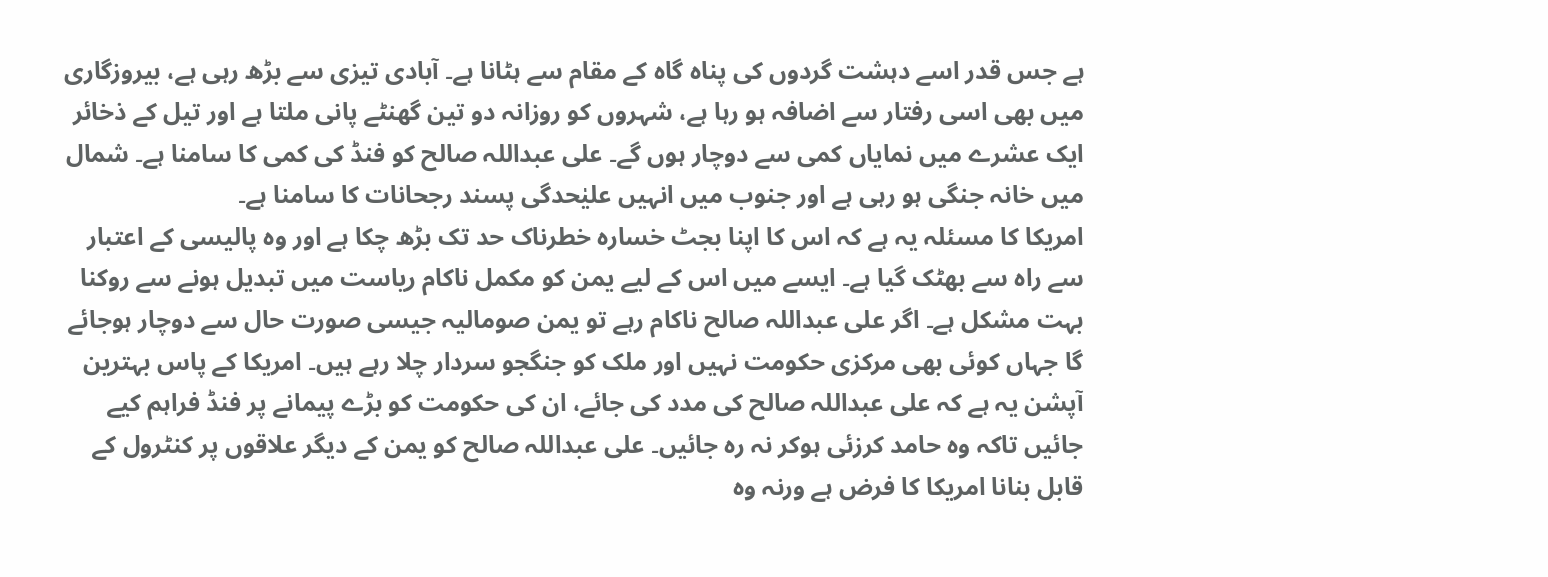ہے جس قدر اسے دہشت گردوں کی پناہ گاہ کے مقام سے ہٹانا ہے۔ آبادی تیزی سے بڑھ رہی ہے، بیروزگاری میں بھی اسی رفتار سے اضافہ ہو رہا ہے، شہروں کو روزانہ دو تین گھنٹے پانی ملتا ہے اور تیل کے ذخائر ایک عشرے میں نمایاں کمی سے دوچار ہوں گے۔ علی عبداللہ صالح کو فنڈ کی کمی کا سامنا ہے۔ شمال میں خانہ جنگی ہو رہی ہے اور جنوب میں انہیں علیٰحدگی پسند رجحانات کا سامنا ہے۔
امریکا کا مسئلہ یہ ہے کہ اس کا اپنا بجٹ خسارہ خطرناک حد تک بڑھ چکا ہے اور وہ پالیسی کے اعتبار سے راہ سے بھٹک گیا ہے۔ ایسے میں اس کے لیے یمن کو مکمل ناکام ریاست میں تبدیل ہونے سے روکنا بہت مشکل ہے۔ اگر علی عبداللہ صالح ناکام رہے تو یمن صومالیہ جیسی صورت حال سے دوچار ہوجائے گا جہاں کوئی بھی مرکزی حکومت نہیں اور ملک کو جنگجو سردار چلا رہے ہیں۔ امریکا کے پاس بہترین آپشن یہ ہے کہ علی عبداللہ صالح کی مدد کی جائے، ان کی حکومت کو بڑے پیمانے پر فنڈ فراہم کیے جائیں تاکہ وہ حامد کرزئی ہوکر نہ رہ جائیں۔ علی عبداللہ صالح کو یمن کے دیگر علاقوں پر کنٹرول کے قابل بنانا امریکا کا فرض ہے ورنہ وہ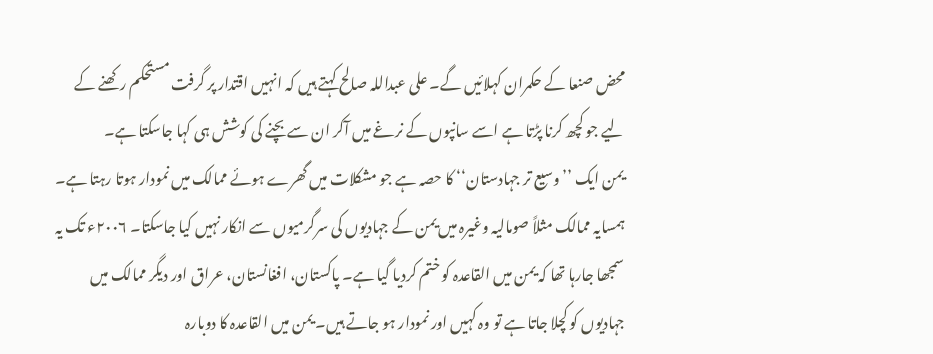محض صنعا کے حکمران کہلائیں گے۔ علی عبداللہ صالح کہتے ہیں کہ انہیں اقتدار پر گرفت مستحکم رکھنے کے لیے جو کچھ کرنا پڑتا ہے اسے سانپوں کے نرغے میں آکر ان سے بچنے کی کوشش ہی کہا جاسکتا ہے۔
یمن ایک ’’وسیع تر جہادستان‘‘ کا حصہ ہے جو مشکلات میں گھرے ہوئے ممالک میں نمودار ہوتا رہتا ہے۔ ہمسایہ ممالک مثلاً صومالیہ وغیرہ میں یمن کے جہادیوں کی سرگرمیوں سے انکار نہیں کیا جاسکتا۔ ۲۰۰۶ء تک یہ سمجھا جارہا تھا کہ یمن میں القاعدہ کو ختم کردیا گیا ہے۔ پاکستان، افغانستان، عراق اور دیگر ممالک میں جہادیوں کو کچلا جاتا ہے تو وہ کہیں اور نمودار ہو جاتے ہیں۔ یمن میں القاعدہ کا دوبارہ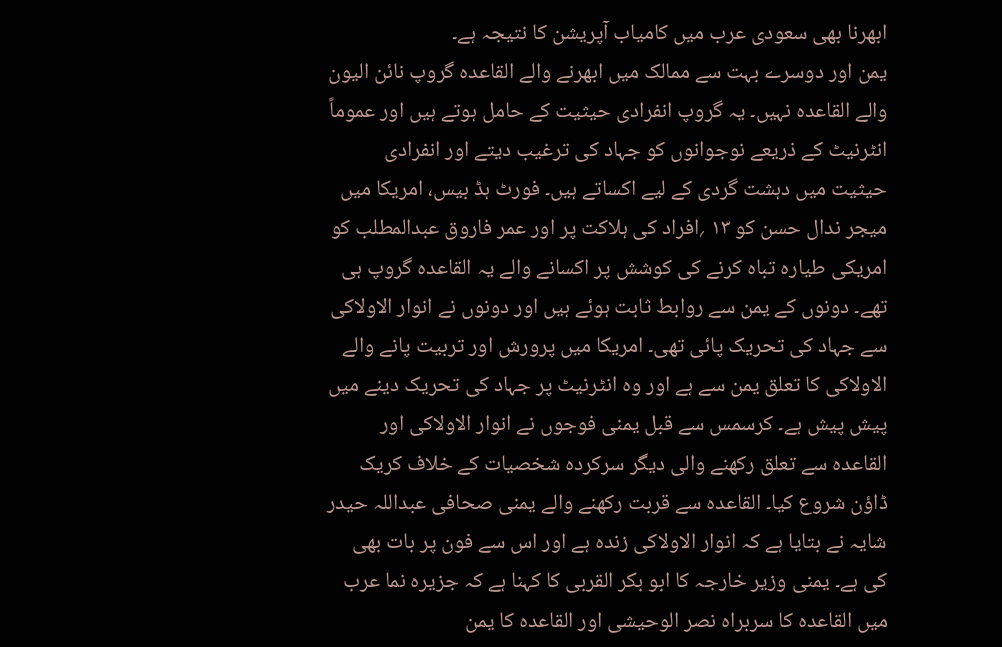ابھرنا بھی سعودی عرب میں کامیاب آپریشن کا نتیجہ ہے۔
یمن اور دوسرے بہت سے ممالک میں ابھرنے والے القاعدہ گروپ نائن الیون والے القاعدہ نہیں۔ یہ گروپ انفرادی حیثیت کے حامل ہوتے ہیں اور عموماً انٹرنیٹ کے ذریعے نوجوانوں کو جہاد کی ترغیب دیتے اور انفرادی حیثیت میں دہشت گردی کے لیے اکساتے ہیں۔ فورٹ ہڈ بیس، امریکا میں میجر ندال حسن کو ۱۳ ؍افراد کی ہلاکت پر اور عمر فاروق عبدالمطلب کو امریکی طیارہ تباہ کرنے کی کوشش پر اکسانے والے یہ القاعدہ گروپ ہی تھے۔ دونوں کے یمن سے روابط ثابت ہوئے ہیں اور دونوں نے انوار الاولاکی سے جہاد کی تحریک پائی تھی۔ امریکا میں پرورش اور تربیت پانے والے الاولاکی کا تعلق یمن سے ہے اور وہ انٹرنیٹ پر جہاد کی تحریک دینے میں پیش پیش ہے۔ کرسمس سے قبل یمنی فوجوں نے انوار الاولاکی اور القاعدہ سے تعلق رکھنے والی دیگر سرکردہ شخصیات کے خلاف کریک ڈاؤن شروع کیا۔ القاعدہ سے قربت رکھنے والے یمنی صحافی عبداللہ حیدر شایہ نے بتایا ہے کہ انوار الاولاکی زندہ ہے اور اس سے فون پر بات بھی کی ہے۔ یمنی وزیر خارجہ کا ابو بکر القربی کا کہنا ہے کہ جزیرہ نما عرب میں القاعدہ کا سربراہ نصر الوحیشی اور القاعدہ کا یمن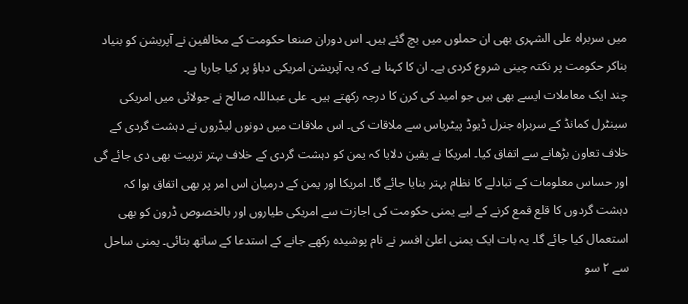میں سربراہ علی الشہری بھی ان حملوں میں بچ گئے ہیں۔ اس دوران صنعا حکومت کے مخالفین نے آپریشن کو بنیاد بناکر حکومت پر نکتہ چینی شروع کردی ہے۔ ان کا کہنا ہے کہ یہ آپریشن امریکی دباؤ پر کیا جارہا ہے۔
چند ایک معاملات ایسے بھی ہیں جو امید کی کرن کا درجہ رکھتے ہیں۔ علی عبداللہ صالح نے جولائی میں امریکی سینٹرل کمانڈ کے سربراہ جنرل ڈیوڈ پیٹریاس سے ملاقات کی۔ اس ملاقات میں دونوں لیڈروں نے دہشت گردی کے خلاف تعاون بڑھانے سے اتفاق کیا۔ امریکا نے یقین دلایا کہ یمن کو دہشت گردی کے خلاف بہتر تربیت بھی دی جائے گی اور حساس معلومات کے تبادلے کا نظام بہتر بنایا جائے گا۔ امریکا اور یمن کے درمیان اس امر پر بھی اتفاق ہوا کہ دہشت گردوں کا قلع قمع کرنے کے لیے یمنی حکومت کی اجازت سے امریکی طیاروں اور بالخصوص ڈرون کو بھی استعمال کیا جائے گا۔ یہ بات ایک یمنی اعلیٰ افسر نے نام پوشیدہ رکھے جانے کے استدعا کے ساتھ بتائی۔ یمنی ساحل سے ۲ سو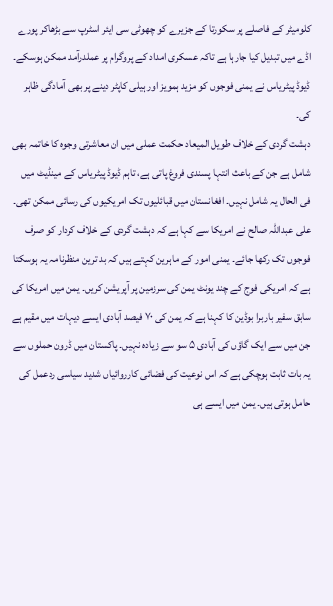کلومیٹر کے فاصلے پر سکورتا کے جزیرے کو چھوٹی سی ایئر اسٹرپ سے بڑھاکر پورے اڈے میں تبدیل کیا جارہا ہے تاکہ عسکری امداد کے پروگرام پر عملدرآمد ممکن ہوسکے۔ ڈیوڈ پیٹریاس نے یمنی فوجوں کو مزید ہمویز اور ہیلی کاپٹر دینے پر بھی آمادگی ظاہر کی۔
دہشت گردی کے خلاف طویل المیعاد حکمت عملی میں ان معاشرتی وجوہ کا خاتمہ بھی شامل ہے جن کے باعث انتہا پسندی فروغ پاتی ہے، تاہم ڈیوڈ پیٹریاس کے مینڈیٹ میں فی الحال یہ شامل نہیں۔ افغانستان میں قبائلیوں تک امریکیوں کی رسائی ممکن تھی۔ علی عبداللہ صالح نے امریکا سے کہا ہے کہ دہشت گردی کے خلاف کردار کو صرف فوجوں تک رکھا جائے۔ یمنی امور کے ماہرین کہتے ہیں کہ بد ترین منظرنامہ یہ ہوسکتا ہے کہ امریکی فوج کے چند یونٹ یمن کی سرزمین پر آپریشن کریں۔ یمن میں امریکا کی سابق سفیر باربرا بوڈین کا کہنا ہے کہ یمن کی ۷۰ فیصد آبادی ایسے دیہات میں مقیم ہے جن میں سے ایک گاؤں کی آبادی ۵ سو سے زیادہ نہیں۔ پاکستان میں ڈرون حملوں سے یہ بات ثابت ہوچکی ہے کہ اس نوعیت کی فضائی کارروائیاں شدید سیاسی ردعمل کی حامل ہوتی ہیں۔ یمن میں ایسے ہی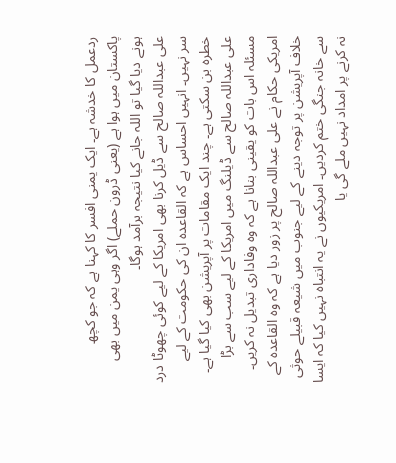ردعمل کا خدشہ ہے۔ ایک یمنی افسر کا کہنا ہے کہ جو کچھ پاکستان میں ہوا ہے (یعنی ڈرون حملے) اگر وہی یمن میں بھی ہونے دیا گیا تو اللہ جانے کیا نتیجہ برآمد ہوگا۔
علی عبداللہ صالح سے ڈیل کرنا بھی امریکا کے لیے کوئی چھوٹا درد سر نہیں۔ انہیں احساس ہے کہ القاعدہ ان کی حکومت کے لیے خطرہ بن سکتی ہے۔ چند ایک مقامات پر آپریشن بھی کیا گیا ہے۔ علی عبداللہ صالح سے ڈیلنگ میں امریکا کے لیے سب سے بڑا مسئلہ اس بات کو یقینی بنانا ہے کہ وہ وفاداری تبدیل نہ کریں۔ امریکی حکام نے علی عبداللہ صالح پر زور دیا ہے کہ وہ القاعدہ کے خلاف آپریشن پر توجہ دینے کے لیے جنوب میں شیعہ قبیلے حوثی سے خانہ جنگی ختم کردیں۔ امریکیوں نے یہ انتباہ نہیں کیا کہ ایسا نہ کرنے پر امداد نہیں ملے گی یا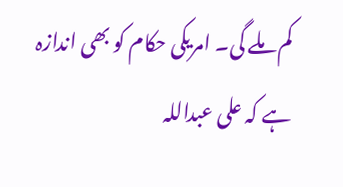کم ملے گی۔ امریکی حکام کو بھی اندازہ ہے کہ علی عبداللہ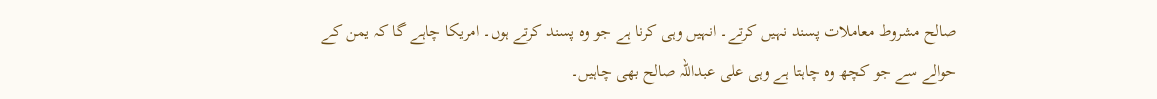صالح مشروط معاملات پسند نہیں کرتے۔ انہیں وہی کرنا ہے جو وہ پسند کرتے ہوں۔ امریکا چاہے گا کہ یمن کے حوالے سے جو کچھ وہ چاہتا ہے وہی علی عبداللہ صالح بھی چاہیں۔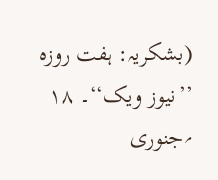(بشکریہ: ہفت روزہ ’’نیوز ویک‘‘۔ ۱۸ ؍جنوری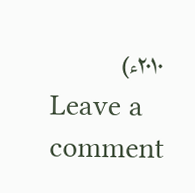۲۰۱۰ء)
Leave a comment